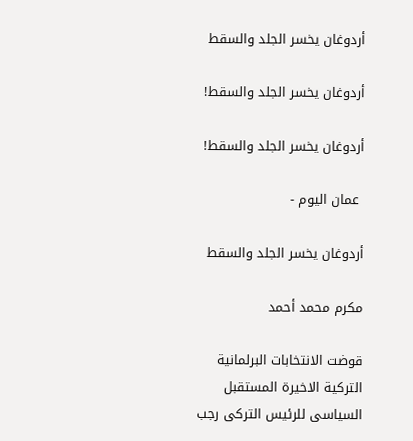أردوغان يخسر الجلد والسقط

أردوغان يخسر الجلد والسقط!

أردوغان يخسر الجلد والسقط!

 عمان اليوم -

أردوغان يخسر الجلد والسقط

مكرم محمد أحمد

قوضت الانتخابات البرلمانية التركية الاخيرة المستقبل السياسى للرئيس التركى رجب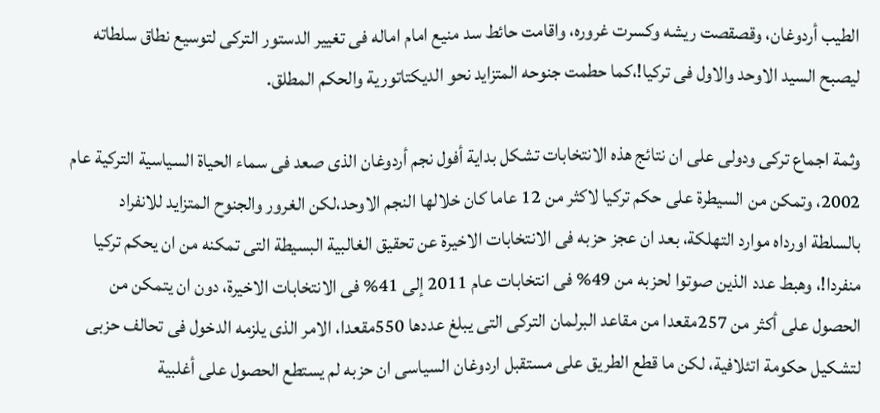الطيب أردوغان، وقصقصت ريشه وكسرت غروره، واقامت حائط سد منيع امام اماله فى تغيير الدستور التركى لتوسيع نطاق سلطاته ليصبح السيد الاوحد والاول فى تركيا!،كما حطمت جنوحه المتزايد نحو الديكتاتورية والحكم المطلق.

وثمة اجماع تركى ودولى على ان نتائج هذه الانتخابات تشكل بداية أفول نجم أردوغان الذى صعد فى سماء الحياة السياسية التركية عام 2002، وتمكن من السيطرة على حكم تركيا لاكثر من 12 عاما كان خلالها النجم الاوحد،لكن الغرور والجنوح المتزايد للانفراد بالسلطة اورداه موارد التهلكة، بعد ان عجز حزبه فى الانتخابات الاخيرة عن تحقيق الغالبية البسيطة التى تمكنه من ان يحكم تركيا منفردا!، وهبط عدد الذين صوتوا لحزبه من 49% فى انتخابات عام 2011 إلى 41% فى الانتخابات الاخيرة، دون ان يتمكن من الحصول على أكثر من 257مقعدا من مقاعد البرلمان التركى التى يبلغ عددها 550مقعدا، الامر الذى يلزمه الدخول فى تحالف حزبى لتشكيل حكومة اتئلافية، لكن ما قطع الطريق على مستقبل اردوغان السياسى ان حزبه لم يستطع الحصول على أغلبية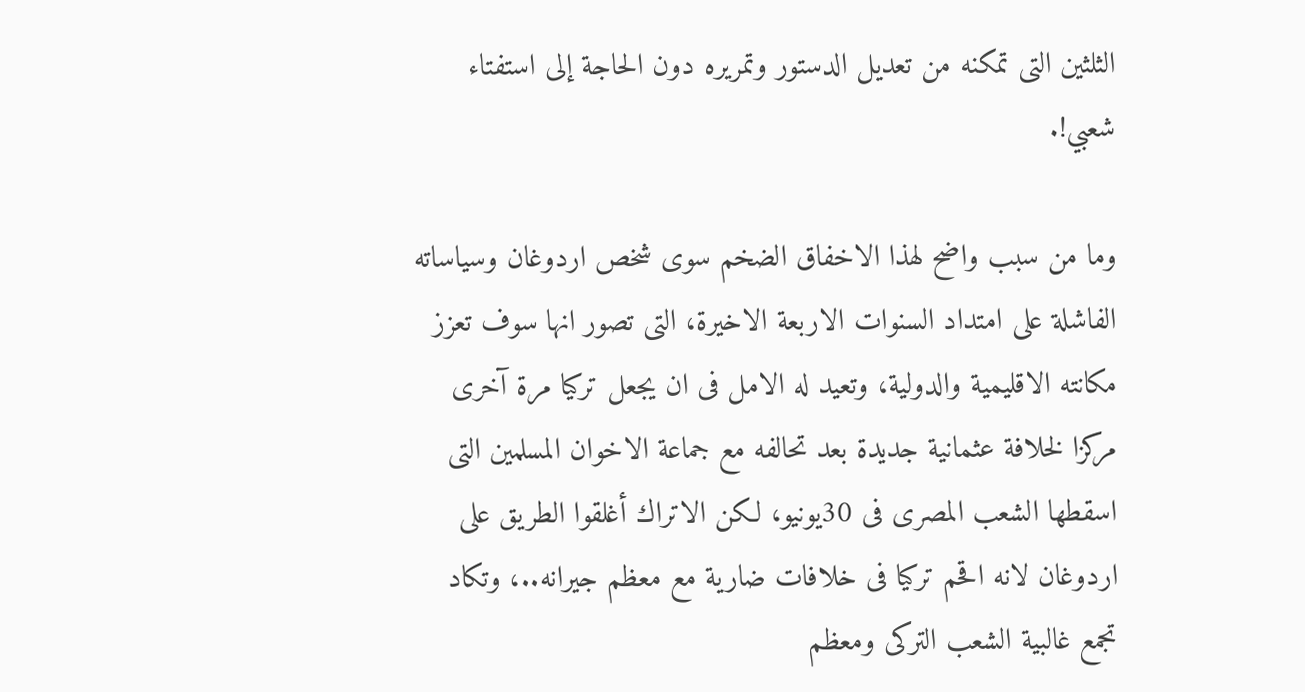الثلثين التى تمكنه من تعديل الدستور وتمريره دون الحاجة إلى استفتاء شعبي!.

وما من سبب واضح لهذا الاخفاق الضخم سوى شخص اردوغان وسياساته الفاشلة على امتداد السنوات الاربعة الاخيرة، التى تصور انها سوف تعزز مكانته الاقليمية والدولية، وتعيد له الامل فى ان يجعل تركيا مرة آخرى مركزا لخلافة عثمانية جديدة بعد تحالفه مع جماعة الاخوان المسلمين التى اسقطها الشعب المصرى فى 30يونيو، لكن الاتراك أغلقوا الطريق على اردوغان لانه اقحم تركيا فى خلافات ضارية مع معظم جيرانه..، وتكاد تجمع غالبية الشعب التركى ومعظم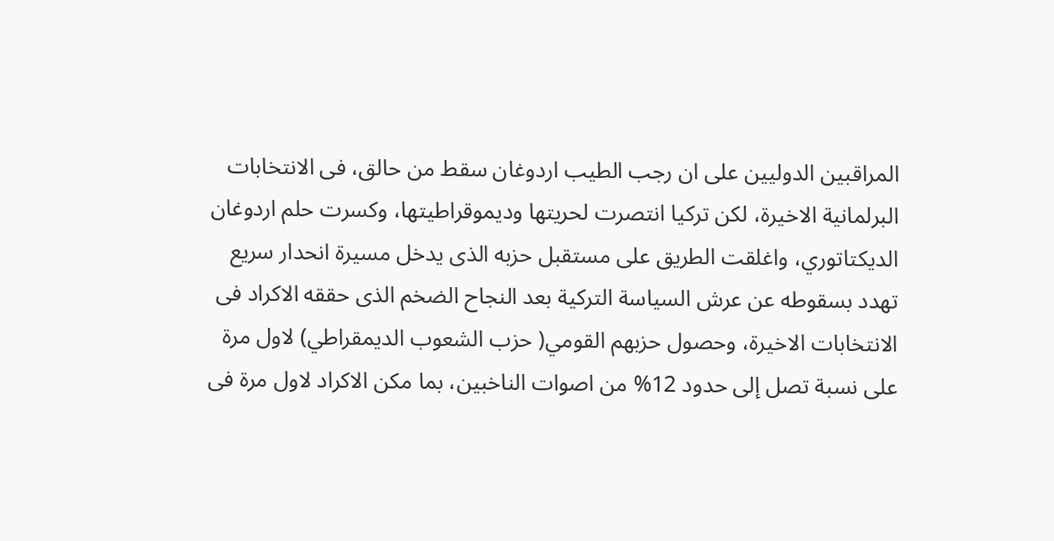المراقبين الدوليين على ان رجب الطيب اردوغان سقط من حالق، فى الانتخابات البرلمانية الاخيرة، لكن تركيا انتصرت لحريتها وديموقراطيتها، وكسرت حلم اردوغان الديكتاتوري، واغلقت الطريق على مستقبل حزبه الذى يدخل مسيرة انحدار سريع تهدد بسقوطه عن عرش السياسة التركية بعد النجاح الضخم الذى حققه الاكراد فى الانتخابات الاخيرة، وحصول حزبهم القومي( حزب الشعوب الديمقراطي) لاول مرة على نسبة تصل إلى حدود 12% من اصوات الناخبين، بما مكن الاكراد لاول مرة فى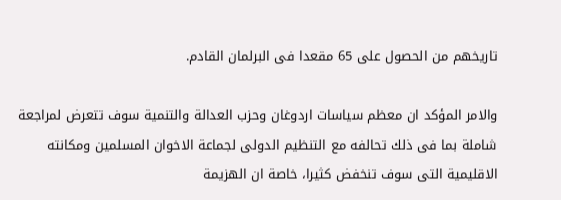تاريخهم من الحصول على 65 مقعدا فى البرلمان القادم.

والامر المؤكد ان معظم سياسات اردوغان وحزب العدالة والتنمية سوف تتعرض لمراجعة شاملة بما فى ذلك تحالفه مع التنظيم الدولى لجماعة الاخوان المسلمين ومكانته الاقليمية التى سوف تنخفض كثيرا، خاصة ان الهزيمة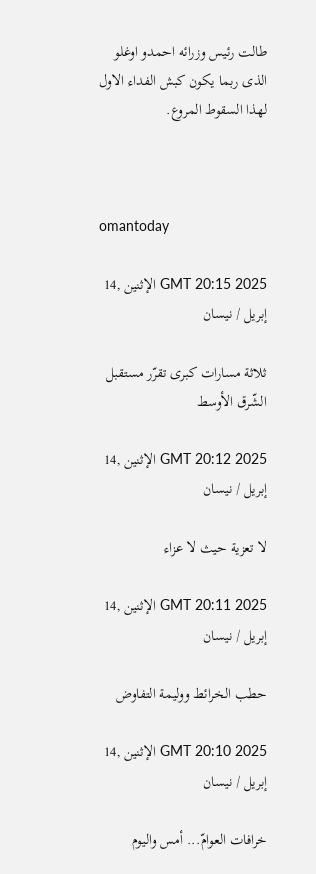طالت رئيس وزرائه احمدو اوغلو الذى ربما يكون كبش الفداء الاول لهذا السقوط المروع.



omantoday

GMT 20:15 2025 الإثنين ,14 إبريل / نيسان

ثلاثة مسارات كبرى تقرّر مستقبل الشّرق الأوسط

GMT 20:12 2025 الإثنين ,14 إبريل / نيسان

لا تعزية حيث لا عزاء

GMT 20:11 2025 الإثنين ,14 إبريل / نيسان

حطب الخرائط ووليمة التفاوض

GMT 20:10 2025 الإثنين ,14 إبريل / نيسان

خرافات العوامّ... أمس واليوم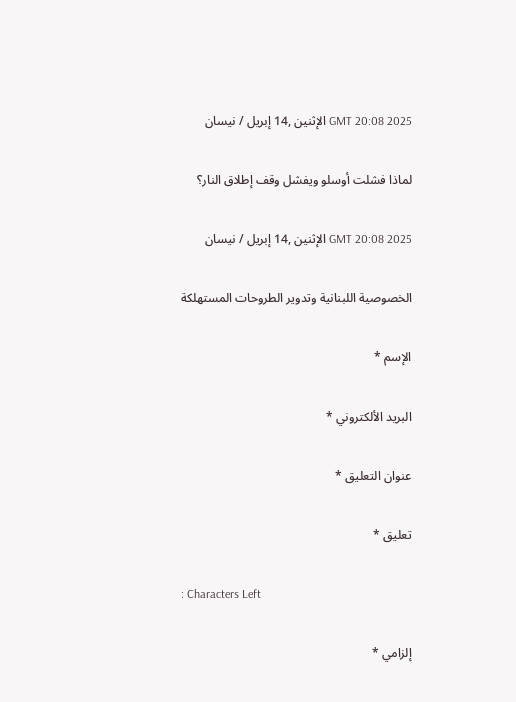GMT 20:08 2025 الإثنين ,14 إبريل / نيسان

لماذا فشلت أوسلو ويفشل وقف إطلاق النار؟

GMT 20:08 2025 الإثنين ,14 إبريل / نيسان

الخصوصية اللبنانية وتدوير الطروحات المستهلكة

الإسم *

البريد الألكتروني *

عنوان التعليق *

تعليق *

: Characters Left

إلزامي *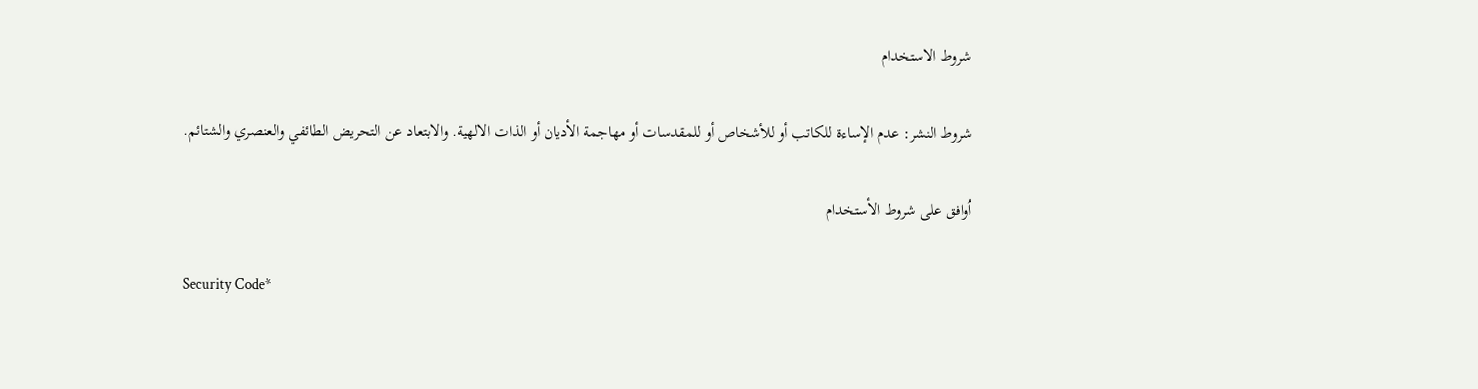شروط الاستخدام

شروط النشر: عدم الإساءة للكاتب أو للأشخاص أو للمقدسات أو مهاجمة الأديان أو الذات الالهية. والابتعاد عن التحريض الطائفي والعنصري والشتائم.

اُوافق على شروط الأستخدام

Security Code*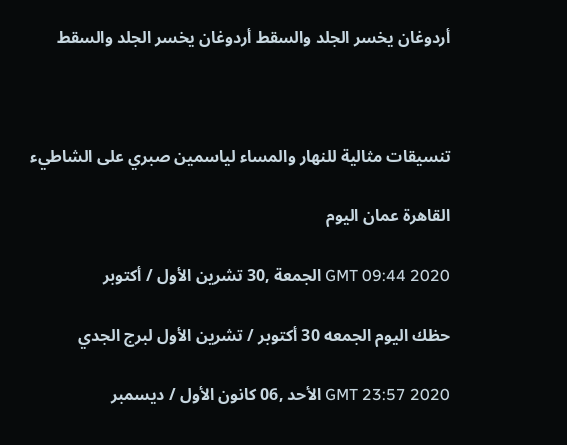أردوغان يخسر الجلد والسقط أردوغان يخسر الجلد والسقط



تنسيقات مثالية للنهار والمساء لياسمين صبري على الشاطيء

القاهرة عمان اليوم

GMT 09:44 2020 الجمعة ,30 تشرين الأول / أكتوبر

حظك اليوم الجمعه 30 أكتوبر / تشرين الأول لبرج الجدي

GMT 23:57 2020 الأحد ,06 كانون الأول / ديسمبر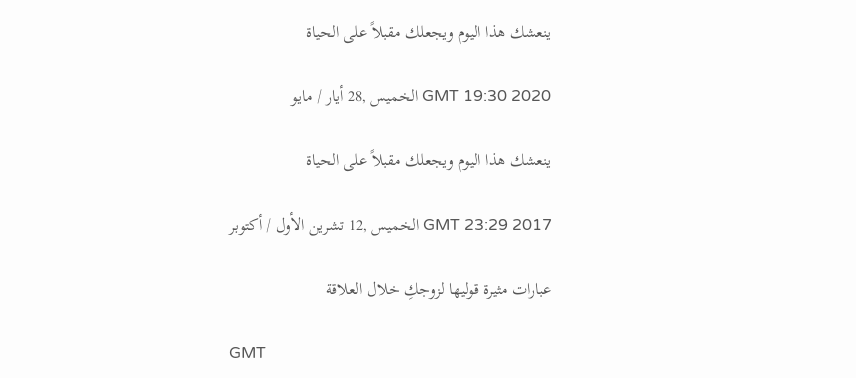ينعشك هذا اليوم ويجعلك مقبلاً على الحياة

GMT 19:30 2020 الخميس ,28 أيار / مايو

ينعشك هذا اليوم ويجعلك مقبلاً على الحياة

GMT 23:29 2017 الخميس ,12 تشرين الأول / أكتوبر

عبارات مثيرة قوليها لزوجكِ خلال العلاقة

GMT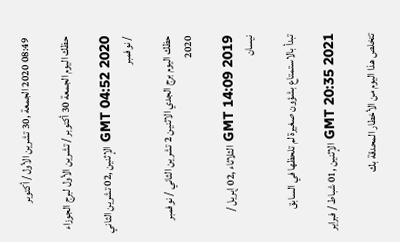08:49 2020 الجمعة ,30 تشرين الأول / أكتوبر

حظك اليوم الجمعة 30 أكتوبر / تشرين الأول لبرج الجوزاء

GMT 04:52 2020 الإثنين ,02 تشرين الثاني / نوفمبر

حظك اليوم برج الجدي الاثنين 2 تشرين الثاني / نوفمبر 2020

GMT 14:09 2019 الثلاثاء ,02 إبريل / نيسان

تبدأ بالاستمتاع بشؤون صغيرة لم تلحظها في السابق

GMT 20:35 2021 الإثنين ,01 شباط / فبراير

تتخلص هذا اليوم من الأخطار المحدقة بك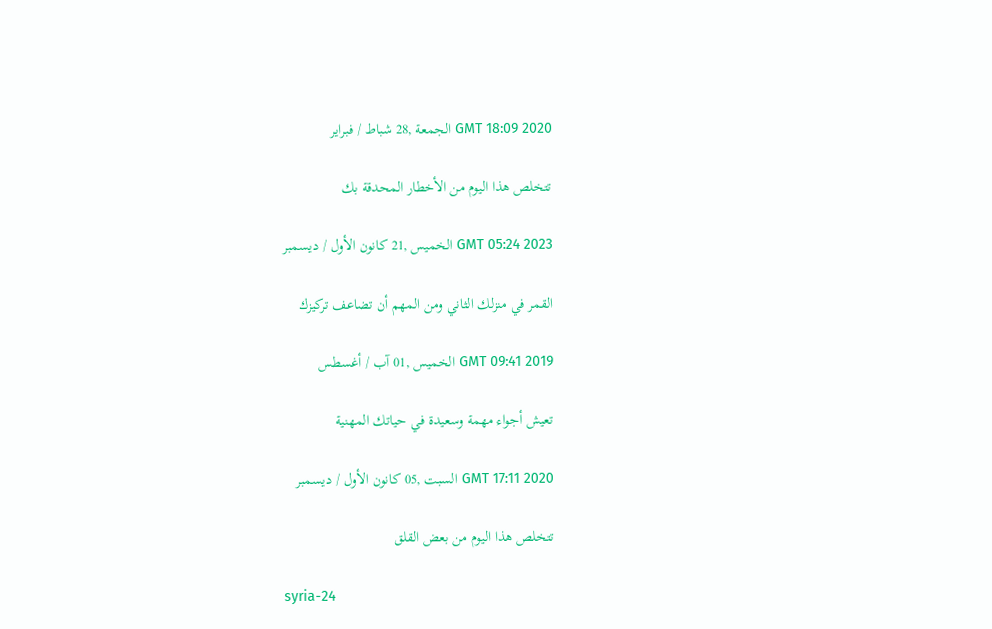GMT 18:09 2020 الجمعة ,28 شباط / فبراير

تتخلص هذا اليوم من الأخطار المحدقة بك

GMT 05:24 2023 الخميس ,21 كانون الأول / ديسمبر

القمر في منزلك الثاني ومن المهم أن تضاعف تركيزك

GMT 09:41 2019 الخميس ,01 آب / أغسطس

تعيش أجواء مهمة وسعيدة في حياتك المهنية

GMT 17:11 2020 السبت ,05 كانون الأول / ديسمبر

تتخلص هذا اليوم من بعض القلق

syria-24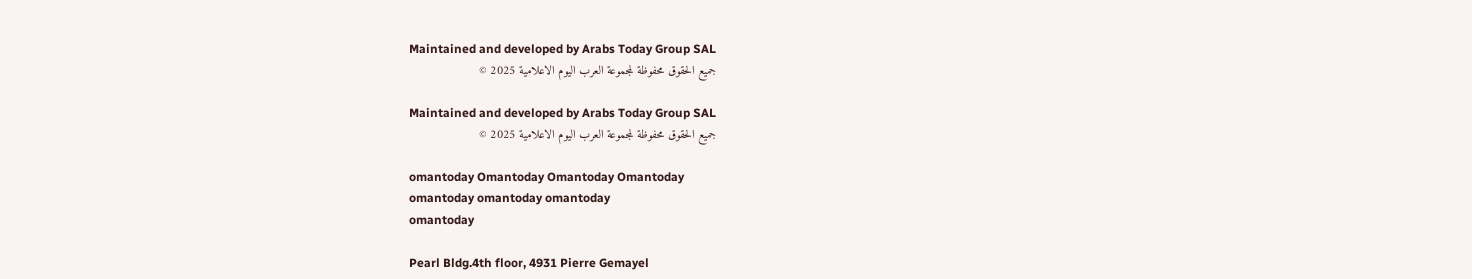Maintained and developed by Arabs Today Group SAL
جميع الحقوق محفوظة لمجموعة العرب اليوم الاعلامية 2025 ©

Maintained and developed by Arabs Today Group SAL
جميع الحقوق محفوظة لمجموعة العرب اليوم الاعلامية 2025 ©

omantoday Omantoday Omantoday Omantoday
omantoday omantoday omantoday
omantoday

Pearl Bldg.4th floor, 4931 Pierre Gemayel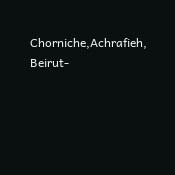Chorniche,Achrafieh, Beirut-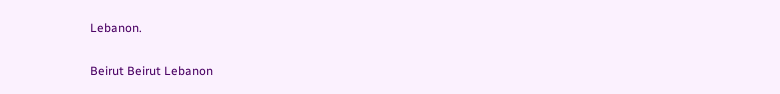Lebanon.

Beirut Beirut Lebanon